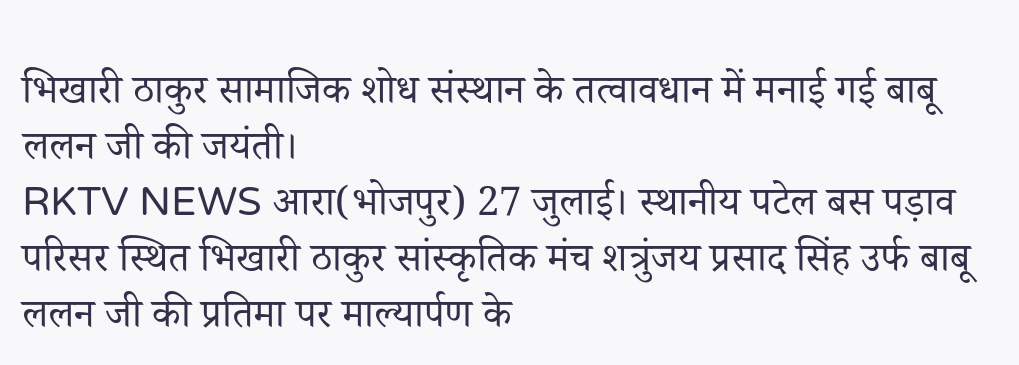भिखारी ठाकुर सामाजिक शोध संस्थान के तत्वावधान में मनाई गई बाबू ललन जी की जयंती।
RKTV NEWS आरा(भोजपुर) 27 जुलाई। स्थानीय पटेल बस पड़ाव परिसर स्थित भिखारी ठाकुर सांस्कृतिक मंच शत्रुंजय प्रसाद सिंह उर्फ बाबू ललन जी की प्रतिमा पर माल्यार्पण के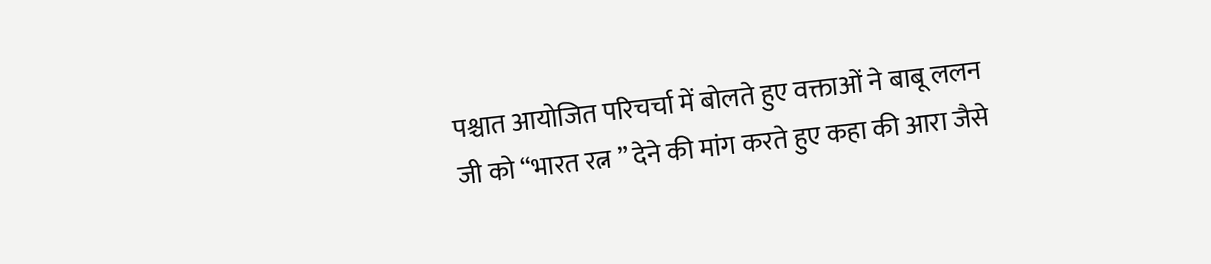पश्चात आयोजित परिचर्चा में बोलते हुए वक्ताओं ने बाबू ललन जी को “भारत रत्न ” देने की मांग करते हुए कहा की आरा जैसे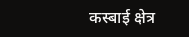कस्बाई क्षेत्र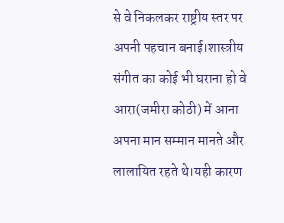से वे निकलकर राष्ट्रीय स्तर पर अपनी पहचान बनाई।शास्त्रीय संगीत का कोई भी घराना हो वे आरा(जमीरा कोठी) में आना अपना मान सम्मान मानते और लालायित रहते थे।यही कारण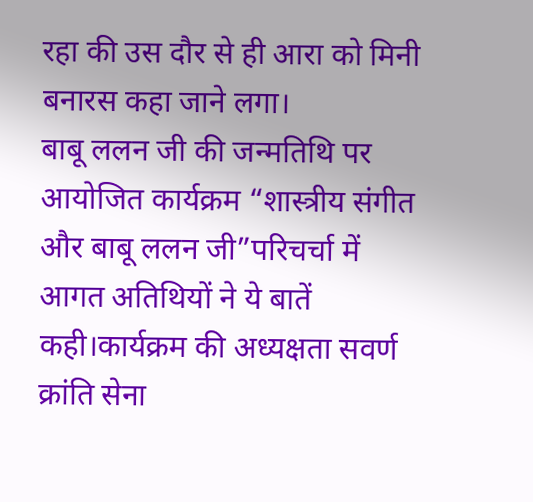रहा की उस दौर से ही आरा को मिनी बनारस कहा जाने लगा।
बाबू ललन जी की जन्मतिथि पर आयोजित कार्यक्रम “शास्त्रीय संगीत और बाबू ललन जी”परिचर्चा में आगत अतिथियों ने ये बातें कही।कार्यक्रम की अध्यक्षता सवर्ण क्रांति सेना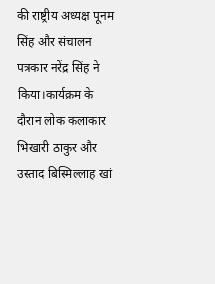की राष्ट्रीय अध्यक्ष पूनम सिंह और संचालन पत्रकार नरेंद्र सिंह ने किया।कार्यक्रम के दौरान लोक कलाकार भिखारी ठाकुर और उस्ताद बिस्मिल्लाह खां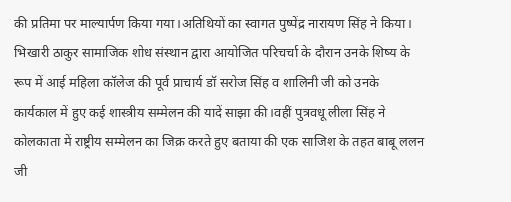की प्रतिमा पर माल्यार्पण किया गया।अतिथियों का स्वागत पुष्पेंद्र नारायण सिंह ने किया।
भिखारी ठाकुर सामाजिक शोध संस्थान द्वारा आयोजित परिचर्चा के दौरान उनके शिष्य के रूप में आई महिला कॉलेज की पूर्व प्राचार्य डॉ सरोज सिंह व शालिनी जी को उनके कार्यकाल में हुए कई शास्त्रीय सम्मेलन की यादें साझा की।वहीं पुत्रवधू लीला सिंह ने कोलकाता में राष्ट्रीय सम्मेलन का जिक्र करते हुए बताया की एक साजिश के तहत बाबू ललन जी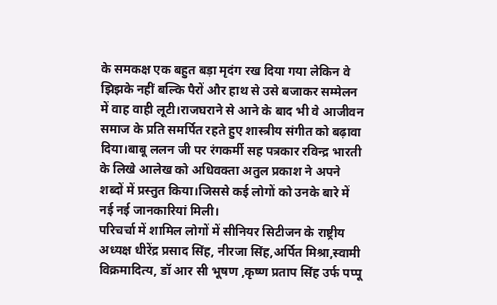के समकक्ष एक बहुत बड़ा मृदंग रख दिया गया लेकिन वे झिझके नहीं बल्कि पैरों और हाथ से उसे बजाकर सम्मेलन में वाह वाही लूटी।राजघराने से आने के बाद भी वे आजीवन समाज के प्रति समर्पित रहते हुए शास्त्रीय संगीत को बढ़ावा दिया।बाबू ललन जी पर रंगकर्मी सह पत्रकार रविन्द्र भारती के लिखे आलेख को अधिवक्ता अतुल प्रकाश ने अपने शब्दों में प्रस्तुत किया।जिससे कई लोगों को उनके बारे में नई नई जानकारियां मिली।
परिचर्चा में शामिल लोगों में सीनियर सिटीजन के राष्ट्रीय अध्यक्ष धीरेंद्र प्रसाद सिंह, नीरजा सिंह,अर्पित मिश्रा,स्वामी विक्रमादित्य, डॉ आर सी भूषण ,कृष्ण प्रताप सिंह उर्फ पप्पू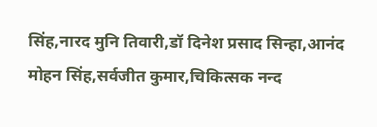सिंह,नारद मुनि तिवारी,डॉ दिनेश प्रसाद सिन्हा,आनंद मोहन सिंह,सर्वजीत कुमार,चिकित्सक नन्द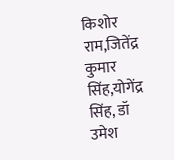किशोर राम,जितेंद्र कुमार सिंह,योगेंद्र सिंह, डॉ उमेश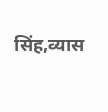सिंह,व्यास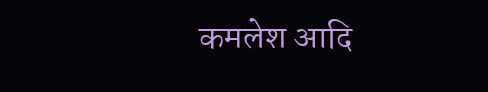कमलेश आदि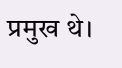प्रमुख थे।